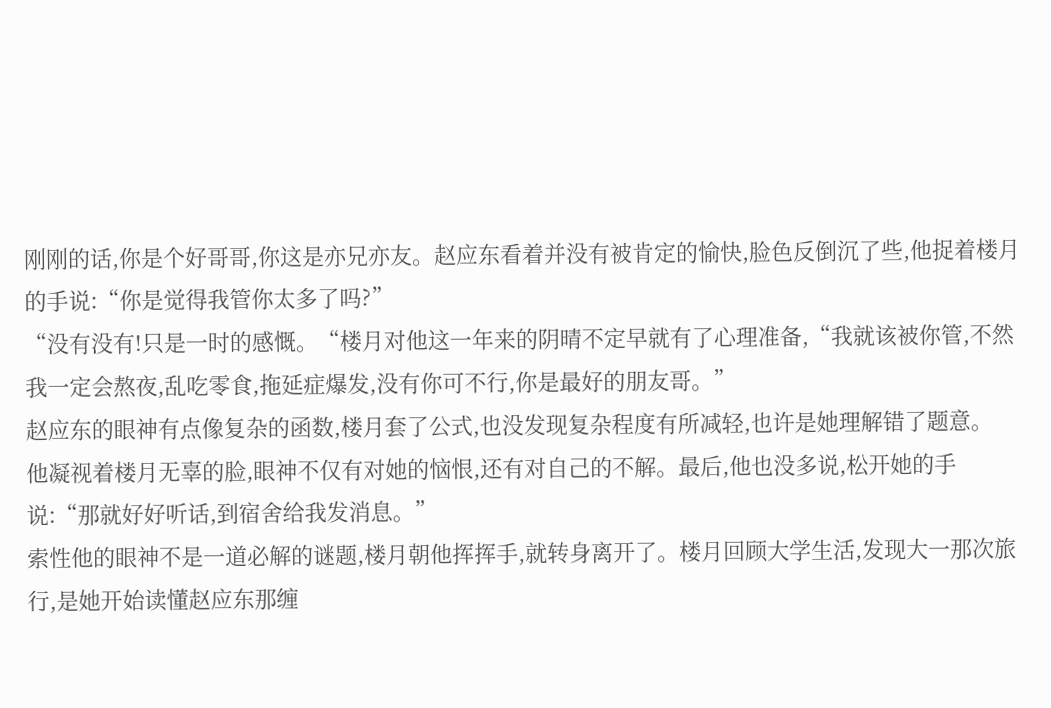刚刚的话,你是个好哥哥,你这是亦兄亦友。赵应东看着并没有被肯定的愉快,脸色反倒沉了些,他捉着楼月的手说:“你是觉得我管你太多了吗?”
“没有没有!只是一时的感慨。“楼月对他这一年来的阴晴不定早就有了心理准备,“我就该被你管,不然我一定会熬夜,乱吃零食,拖延症爆发,没有你可不行,你是最好的朋友哥。”
赵应东的眼神有点像复杂的函数,楼月套了公式,也没发现复杂程度有所减轻,也许是她理解错了题意。
他凝视着楼月无辜的脸,眼神不仅有对她的恼恨,还有对自己的不解。最后,他也没多说,松开她的手说:“那就好好听话,到宿舍给我发消息。”
索性他的眼神不是一道必解的谜题,楼月朝他挥挥手,就转身离开了。楼月回顾大学生活,发现大一那次旅行,是她开始读懂赵应东那缠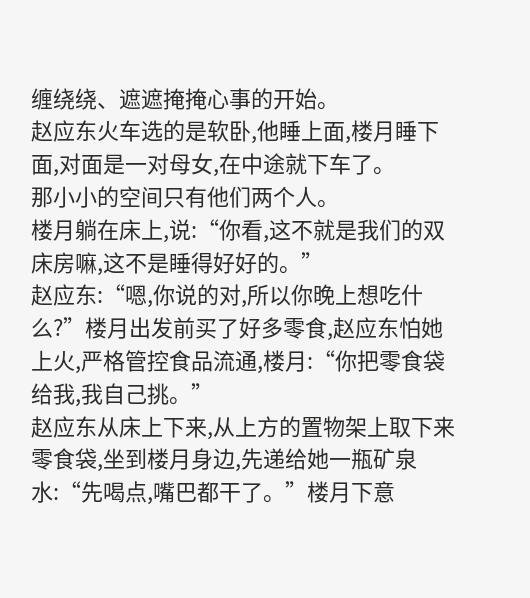缠绕绕、遮遮掩掩心事的开始。
赵应东火车选的是软卧,他睡上面,楼月睡下面,对面是一对母女,在中途就下车了。
那小小的空间只有他们两个人。
楼月躺在床上,说:“你看,这不就是我们的双床房嘛,这不是睡得好好的。”
赵应东:“嗯,你说的对,所以你晚上想吃什么?”楼月出发前买了好多零食,赵应东怕她上火,严格管控食品流通,楼月:“你把零食袋给我,我自己挑。”
赵应东从床上下来,从上方的置物架上取下来零食袋,坐到楼月身边,先递给她一瓶矿泉水:“先喝点,嘴巴都干了。”楼月下意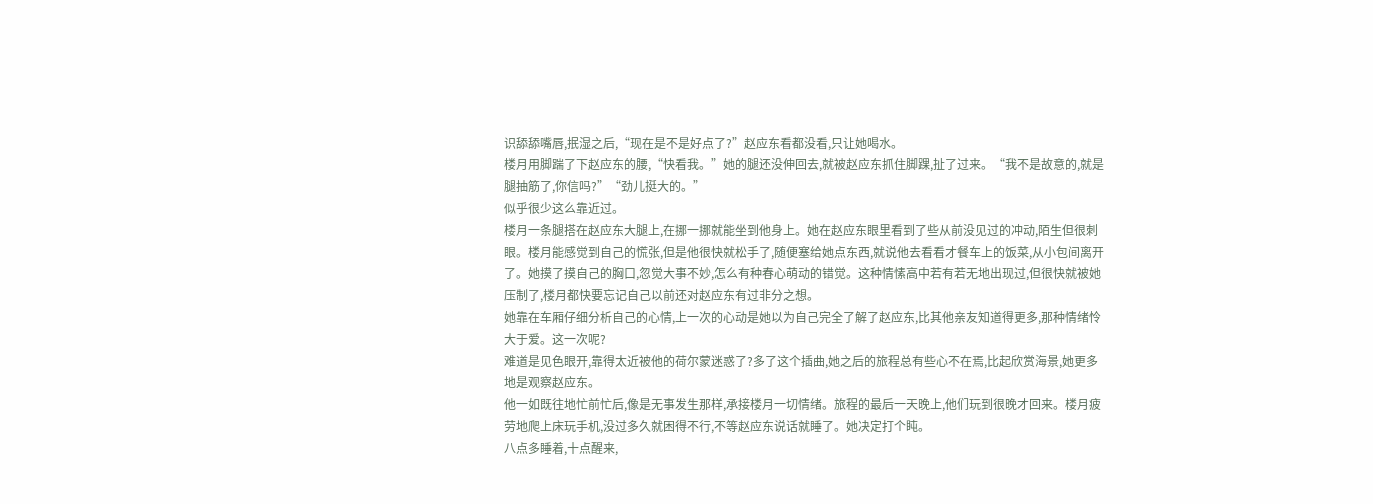识舔舔嘴唇,抿湿之后,“现在是不是好点了?”赵应东看都没看,只让她喝水。
楼月用脚踹了下赵应东的腰,“快看我。”她的腿还没伸回去,就被赵应东抓住脚踝,扯了过来。“我不是故意的,就是腿抽筋了,你信吗?”“劲儿挺大的。”
似乎很少这么靠近过。
楼月一条腿搭在赵应东大腿上,在挪一挪就能坐到他身上。她在赵应东眼里看到了些从前没见过的冲动,陌生但很刺眼。楼月能感觉到自己的慌张,但是他很快就松手了,随便塞给她点东西,就说他去看看才餐车上的饭菜,从小包间离开了。她摸了摸自己的胸口,忽觉大事不妙,怎么有种春心萌动的错觉。这种情愫高中若有若无地出现过,但很快就被她压制了,楼月都快要忘记自己以前还对赵应东有过非分之想。
她靠在车厢仔细分析自己的心情,上一次的心动是她以为自己完全了解了赵应东,比其他亲友知道得更多,那种情绪怜大于爱。这一次呢?
难道是见色眼开,靠得太近被他的荷尔蒙迷惑了?多了这个插曲,她之后的旅程总有些心不在焉,比起欣赏海景,她更多地是观察赵应东。
他一如既往地忙前忙后,像是无事发生那样,承接楼月一切情绪。旅程的最后一天晚上,他们玩到很晚才回来。楼月疲劳地爬上床玩手机,没过多久就困得不行,不等赵应东说话就睡了。她决定打个盹。
八点多睡着,十点醒来,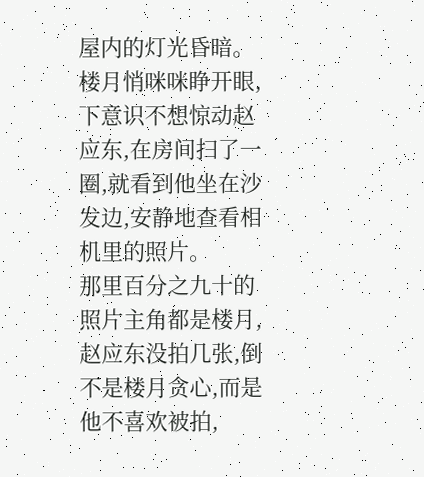屋内的灯光昏暗。楼月悄咪咪睁开眼,下意识不想惊动赵应东,在房间扫了一圈,就看到他坐在沙发边,安静地查看相机里的照片。
那里百分之九十的照片主角都是楼月,赵应东没拍几张,倒不是楼月贪心,而是他不喜欢被拍,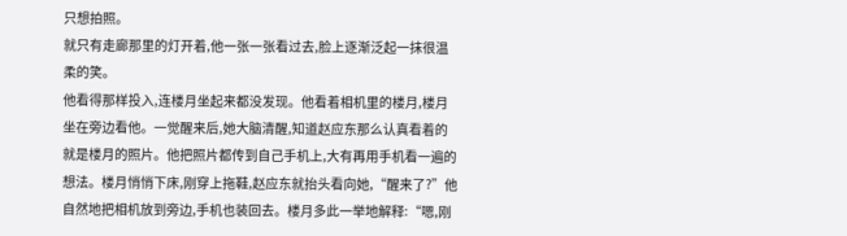只想拍照。
就只有走廊那里的灯开着,他一张一张看过去,脸上逐渐泛起一抹很温柔的笑。
他看得那样投入,连楼月坐起来都没发现。他看着相机里的楼月,楼月坐在旁边看他。一觉醒来后,她大脑清醒,知道赵应东那么认真看着的就是楼月的照片。他把照片都传到自己手机上,大有再用手机看一遍的想法。楼月悄悄下床,刚穿上拖鞋,赵应东就抬头看向她,“醒来了?”他自然地把相机放到旁边,手机也装回去。楼月多此一举地解释:“嗯,刚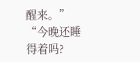醒来。”
“今晚还睡得着吗?